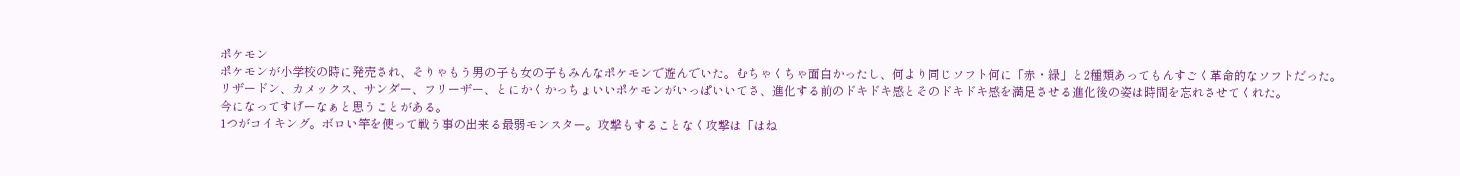ポケモン
ポケモンが小学校の時に発売され、そりゃもう男の子も女の子もみんなポケモンで遊んでいた。むちゃくちゃ面白かったし、何より同じソフト何に「赤・緑」と2種類あってもんすごく革命的なソフトだった。
リザードン、カメックス、サンダー、フリーザー、とにかくかっちょいいポケモンがいっぱいいてさ、進化する前のドキドキ感とそのドキドキ感を満足させる進化後の姿は時間を忘れさせてくれた。
今になってすげーなぁと思うことがある。
1つがコイキング。ボロい竿を使って戦う事の出来る最弱モンスター。攻撃もすることなく攻撃は「はね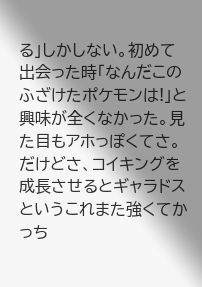る」しかしない。初めて出会った時「なんだこのふざけたポケモンは!」と興味が全くなかった。見た目もアホっぽくてさ。だけどさ、コイキングを成長させるとギャラドスというこれまた強くてかっち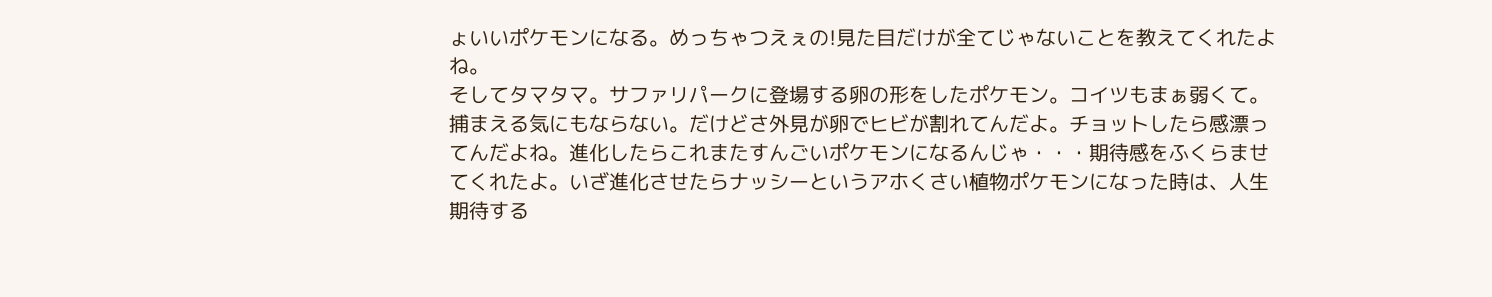ょいいポケモンになる。めっちゃつえぇの!見た目だけが全てじゃないことを教えてくれたよね。
そしてタマタマ。サファリパークに登場する卵の形をしたポケモン。コイツもまぁ弱くて。捕まえる気にもならない。だけどさ外見が卵でヒビが割れてんだよ。チョットしたら感漂ってんだよね。進化したらこれまたすんごいポケモンになるんじゃ・・・期待感をふくらませてくれたよ。いざ進化させたらナッシーというアホくさい植物ポケモンになった時は、人生期待する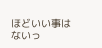ほどいい事はないっ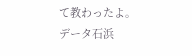て教わったよ。
データ石浜